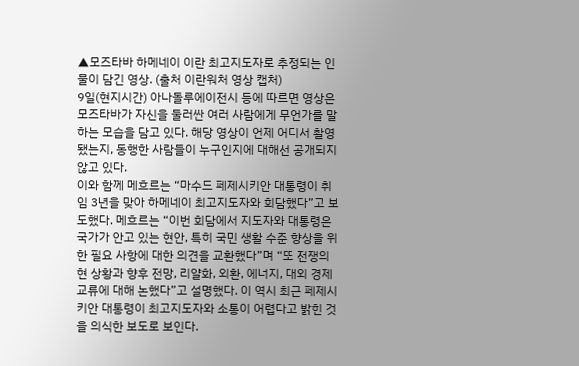▲모즈타바 하메네이 이란 최고지도자로 추정되는 인물이 담긴 영상. (출처 이란워처 영상 캡처)
9일(현지시간) 아나돌루에이전시 등에 따르면 영상은 모즈타바가 자신을 둘러싼 여러 사람에게 무언가를 말하는 모습을 담고 있다. 해당 영상이 언제 어디서 촬영됐는지, 동행한 사람들이 누구인지에 대해선 공개되지 않고 있다.
이와 함께 메흐르는 “마수드 페제시키안 대통령이 취임 3년을 맞아 하메네이 최고지도자와 회담했다”고 보도했다. 메흐르는 “이번 회담에서 지도자와 대통령은 국가가 안고 있는 현안, 특히 국민 생활 수준 향상을 위한 필요 사항에 대한 의견을 교환했다”며 “또 전쟁의 현 상황과 향후 전망, 리얄화, 외환, 에너지, 대외 경제 교류에 대해 논했다”고 설명했다. 이 역시 최근 페제시키안 대통령이 최고지도자와 소통이 어렵다고 밝힌 것을 의식한 보도로 보인다.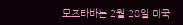모즈타바는 2월 28일 미국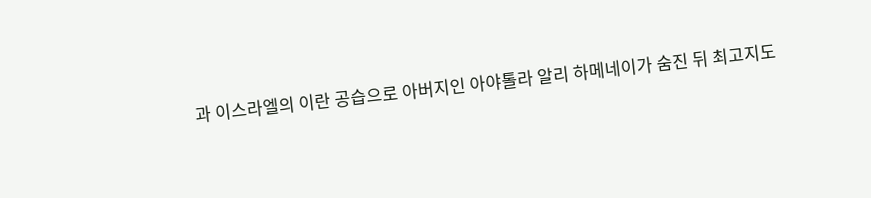과 이스라엘의 이란 공습으로 아버지인 아야톨라 알리 하메네이가 숨진 뒤 최고지도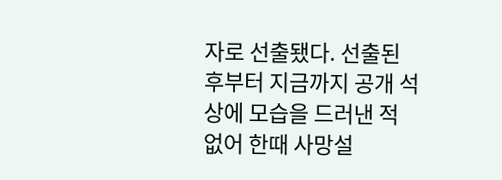자로 선출됐다. 선출된 후부터 지금까지 공개 석상에 모습을 드러낸 적 없어 한때 사망설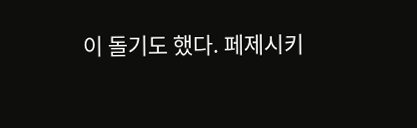이 돌기도 했다. 페제시키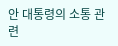안 대통령의 소통 관련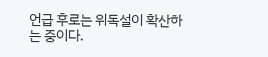언급 후로는 위독설이 확산하는 중이다.